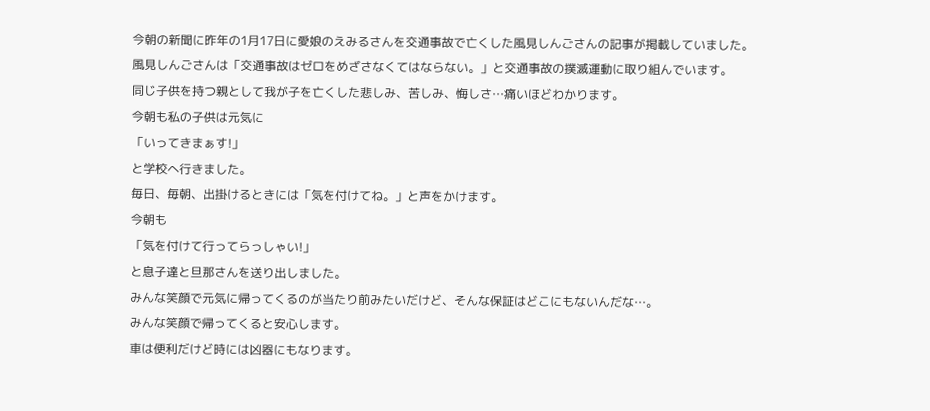今朝の新聞に昨年の1月17日に愛娘のえみるさんを交通事故で亡くした風見しんごさんの記事が掲載していました。
風見しんごさんは「交通事故はゼロをめざさなくてはならない。」と交通事故の撲滅運動に取り組んでいます。
同じ子供を持つ親として我が子を亡くした悲しみ、苦しみ、悔しさ…痛いほどわかります。
今朝も私の子供は元気に
「いってきまぁす!」
と学校へ行きました。
毎日、毎朝、出掛けるときには「気を付けてね。」と声をかけます。
今朝も
「気を付けて行ってらっしゃい!」
と息子達と旦那さんを送り出しました。
みんな笑顔で元気に帰ってくるのが当たり前みたいだけど、そんな保証はどこにもないんだな…。
みんな笑顔で帰ってくると安心します。
車は便利だけど時には凶器にもなります。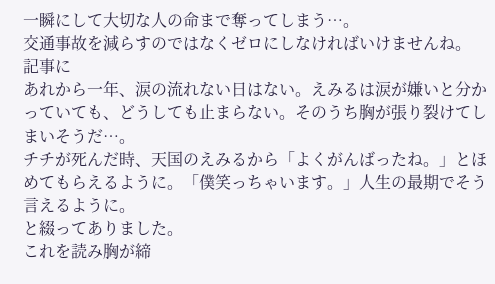一瞬にして大切な人の命まで奪ってしまう…。
交通事故を減らすのではなくゼロにしなければいけませんね。
記事に
あれから一年、涙の流れない日はない。えみるは涙が嫌いと分かっていても、どうしても止まらない。そのうち胸が張り裂けてしまいそうだ…。
チチが死んだ時、天国のえみるから「よくがんばったね。」とほめてもらえるように。「僕笑っちゃいます。」人生の最期でそう言えるように。
と綴ってありました。
これを読み胸が締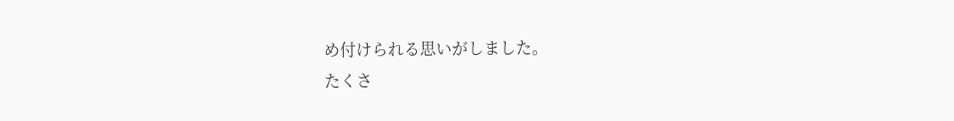め付けられる思いがしました。
たくさ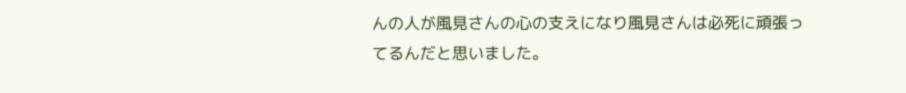んの人が風見さんの心の支えになり風見さんは必死に頑張ってるんだと思いました。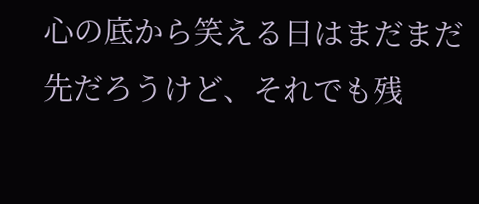心の底から笑える日はまだまだ先だろうけど、それでも残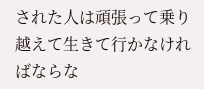された人は頑張って乗り越えて生きて行かなければならな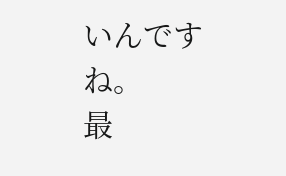いんですね。
最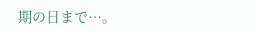期の日まで…。